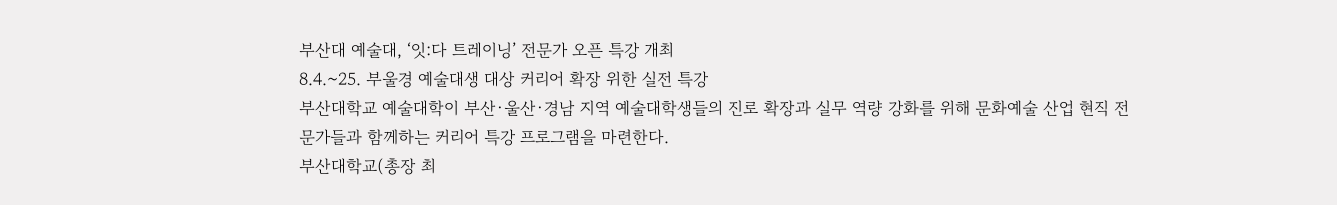부산대 예술대, ‘잇:다 트레이닝’ 전문가 오픈 특강 개최
8.4.~25. 부울경 예술대생 대상 커리어 확장 위한 실전 특강
부산대학교 예술대학이 부산·울산·경남 지역 예술대학생들의 진로 확장과 실무 역량 강화를 위해 문화예술 산업 현직 전문가들과 함께하는 커리어 특강 프로그램을 마련한다.
부산대학교(총장 최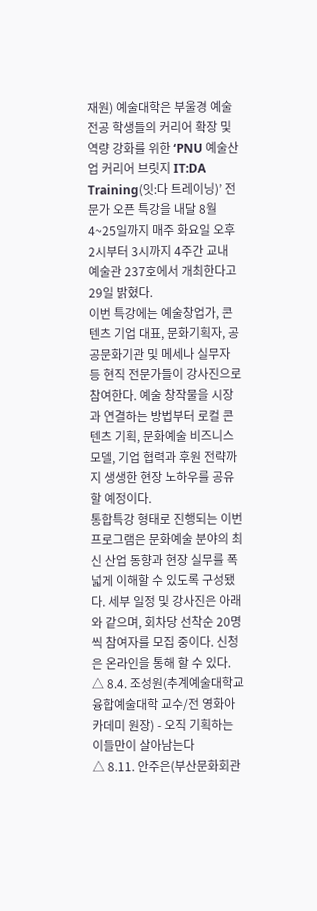재원) 예술대학은 부울경 예술 전공 학생들의 커리어 확장 및 역량 강화를 위한 ‘PNU 예술산업 커리어 브릿지 IT:DA Training(잇:다 트레이닝)’ 전문가 오픈 특강을 내달 8월 4~25일까지 매주 화요일 오후 2시부터 3시까지 4주간 교내 예술관 237호에서 개최한다고 29일 밝혔다.
이번 특강에는 예술창업가, 콘텐츠 기업 대표, 문화기획자, 공공문화기관 및 메세나 실무자 등 현직 전문가들이 강사진으로 참여한다. 예술 창작물을 시장과 연결하는 방법부터 로컬 콘텐츠 기획, 문화예술 비즈니스 모델, 기업 협력과 후원 전략까지 생생한 현장 노하우를 공유할 예정이다.
통합특강 형태로 진행되는 이번 프로그램은 문화예술 분야의 최신 산업 동향과 현장 실무를 폭넓게 이해할 수 있도록 구성됐다. 세부 일정 및 강사진은 아래와 같으며, 회차당 선착순 20명씩 참여자를 모집 중이다. 신청은 온라인을 통해 할 수 있다.
△ 8.4. 조성원(추계예술대학교 융합예술대학 교수/전 영화아카데미 원장) - 오직 기획하는 이들만이 살아남는다
△ 8.11. 안주은(부산문화회관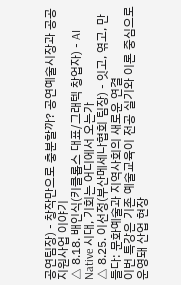공연팀장) - 창작만으로 충분할까? 공연예술시장과 공공지원사업 이야기
△ 8.18. 배인식(키클롭스 대표/그래텍 창업자) - AI Native 시대, 기회는 어디에서 오는가
△ 8.25. 이선정(부산메세나협회 팀장) - 잇고, 엮고, 만들다: 문화예술과 지역사회의 새로운 연결
이번 특강은 기존 예술교육이 전공 실기와 이론 중심으로 운영돼 산업 현장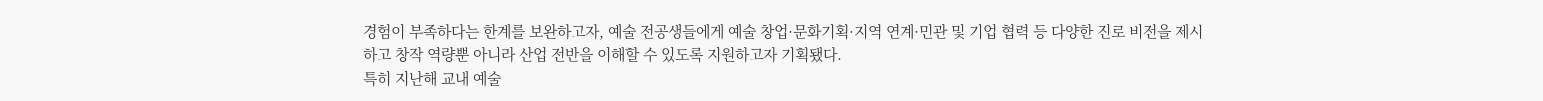경험이 부족하다는 한계를 보완하고자, 예술 전공생들에게 예술 창업·문화기획·지역 연계·민관 및 기업 협력 등 다양한 진로 비전을 제시하고 창작 역량뿐 아니라 산업 전반을 이해할 수 있도록 지원하고자 기획됐다.
특히 지난해 교내 예술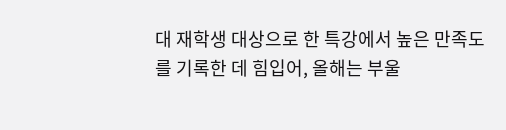대 재학생 대상으로 한 특강에서 높은 만족도를 기록한 데 힘입어, 올해는 부울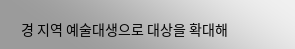경 지역 예술대생으로 대상을 확대해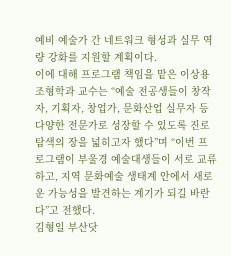예비 예술가 간 네트워크 형성과 실무 역량 강화를 지원할 계획이다.
이에 대해 프로그램 책임을 맡은 이상용 조형학과 교수는 “예술 전공생들이 창작자, 기획자, 창업가, 문화산업 실무자 등 다양한 전문가로 성장할 수 있도록 진로 탐색의 장을 넓히고자 했다”며 “이번 프로그램이 부울경 예술대생들이 서로 교류하고, 지역 문화예술 생태계 안에서 새로운 가능성을 발견하는 계기가 되길 바란다”고 전했다.
김형일 부산닷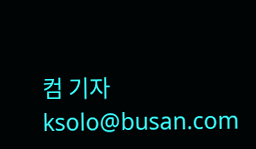컴 기자 ksolo@busan.com